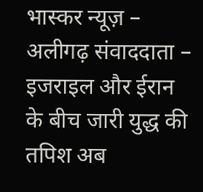भास्कर न्यूज़ –
अलीगढ़ संवाददाता –
इजराइल और ईरान के बीच जारी युद्ध की तपिश अब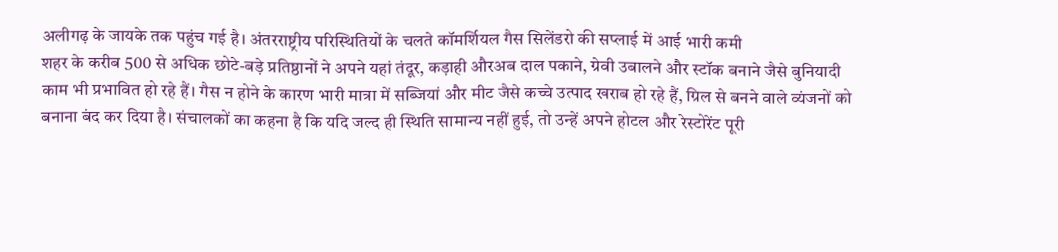अलीगढ़ के जायके तक पहुंच गई है। अंतरराष्ट्रीय परिस्थितियों के चलते कॉमर्शियल गैस सिलेंडरो की सप्लाई में आई भारी कमी
शहर के करीब 500 से अधिक छोटे-बड़े प्रतिष्ठानों ने अपने यहां तंदूर, कड़ाही औरअब दाल पकाने, ग्रेवी उबालने और स्टॉक बनाने जैसे बुनियादी काम भी प्रभावित हो रहे हैं। गैस न होने के कारण भारी मात्रा में सब्जियां और मीट जैसे कच्चे उत्पाद खराब हो रहे हैं, ग्रिल से बनने वाले व्यंजनों को बनाना बंद कर दिया है। संचालकों का कहना है कि यदि जल्द ही स्थिति सामान्य नहीं हुई, तो उन्हें अपने होटल और रेस्टोरेंट पूरी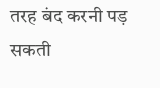तरह बंद करनी पड़ सकती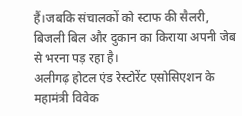हैं।जबकि संचालकों को स्टाफ की सैलरी, बिजली बिल और दुकान का किराया अपनी जेब से भरना पड़ रहा है।
अलीगढ़ होटल एंड रेस्टोरेंट एसोसिएशन के महामंत्री विवेक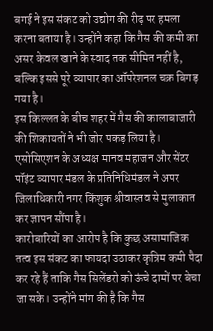बगई ने इस संकट को उद्योग की रीढ़ पर हमला करना बताया है। उन्होंने कहा कि गैस की कमी का असर केवल खाने के स्वाद तक सीमित नहीं है, बल्कि इससे पूरे व्यापार का ऑपरेशनल चक्र बिगड़ गया है।
इस किल्लत के बीच शहर में गैस की कालाबाजारी की शिकायतों ने भी जोर पकड़ लिया है। एसोसिएशन के अध्यक्ष मानव महाजन और सेंटर पॉइंट व्यापार मंडल के प्रतिनिधिमंडल ने अपर जिलाधिकारी नगर किंशुक श्रीवास्तव से मुलाकात कर ज्ञापन सौंपा है।
कारोबारियों का आरोप है कि कुछ असामाजिक तत्व इस संकट का फायदा उठाकर कृत्रिम कमी पैदा कर रहे हैं ताकि गैस सिलेंडरो को ऊंचे दामों पर बेचा जा सके। उन्होंने मांग की है कि गैस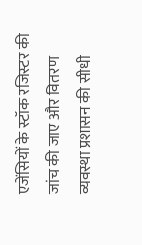एजेंसियों के स्टॉक रजिस्टर की जांच की जाए और वितरण व्यवस्था प्रशासन की सीधी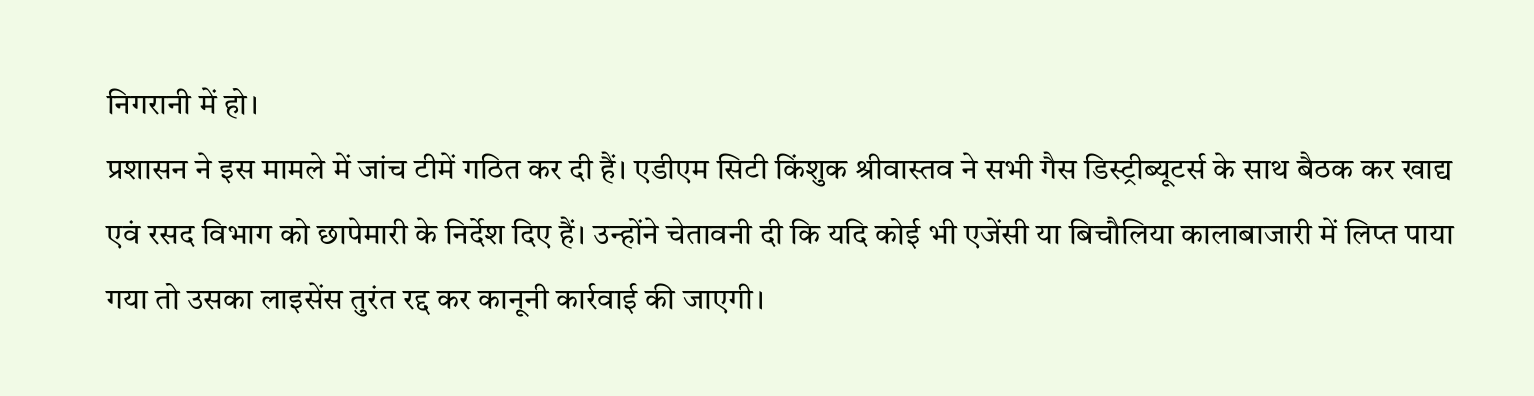निगरानी में हो।
प्रशासन ने इस मामले में जांच टीमें गठित कर दी हैं। एडीएम सिटी किंशुक श्रीवास्तव ने सभी गैस डिस्ट्रीब्यूटर्स के साथ बैठक कर खाद्य एवं रसद विभाग को छापेमारी के निर्देश दिए हैं। उन्होंने चेतावनी दी कि यदि कोई भी एजेंसी या बिचौलिया कालाबाजारी में लिप्त पाया गया तो उसका लाइसेंस तुरंत रद्द कर कानूनी कार्रवाई की जाएगी।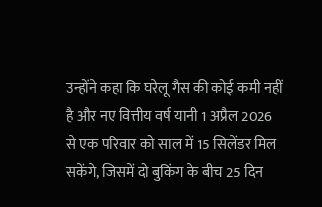उन्होंने कहा कि घरेलू गैस की कोई कमी नहीं है और नए वित्तीय वर्ष यानी 1 अप्रैल 2026 से एक परिवार को साल में 15 सिलेंडर मिल सकेंगे, जिसमें दो बुकिंग के बीच 25 दिन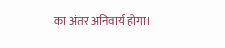का अंतर अनिवार्य होगा।